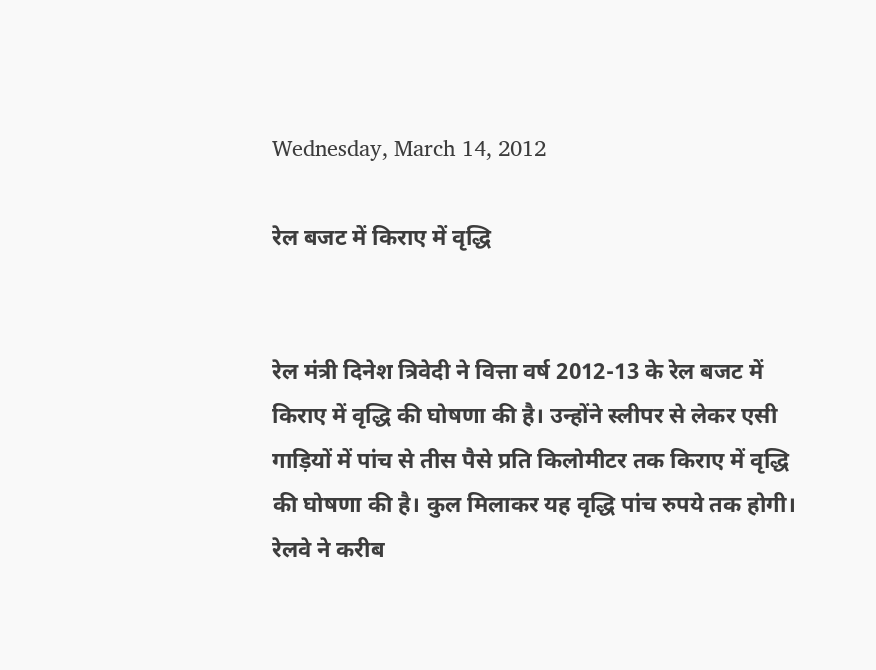Wednesday, March 14, 2012

रेल बजट में किराए में वृद्धि


रेल मंत्री दिनेश त्रिवेदी ने वित्ता वर्ष 2012-13 के रेल बजट में किराए में वृद्धि की घोषणा की है। उन्होंने स्लीपर से लेकर एसी गाड़ियों में पांच से तीस पैसे प्रति किलोमीटर तक किराए में वृद्धि की घोषणा की है। कुल मिलाकर यह वृद्धि पांच रुपये तक होगी। रेलवे ने करीब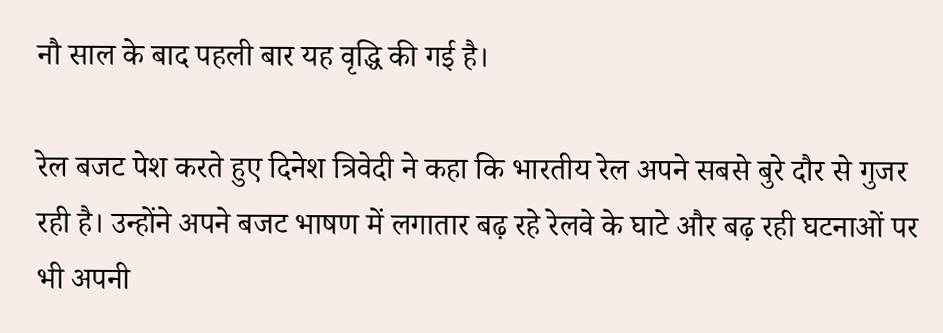नौ साल के बाद पहली बार यह वृद्धि की गई है।

रेल बजट पेश करते हुए दिनेश त्रिवेदी ने कहा कि भारतीय रेल अपने सबसे बुरे दौर से गुजर रही है। उन्होंने अपने बजट भाषण में लगातार बढ़ रहे रेलवे के घाटे और बढ़ रही घटनाओं पर भी अपनी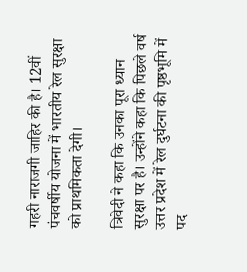गहरी नाराजगी जाहिर की है। 12वीं पंचवर्षीय योजना में भारतीय रेल सुरक्षा को प्राथमिकता देगी।

त्रिवेदी ने कहा कि उनका पूरा ध्यान सुरक्षा पर है। उन्होंने कहा कि पिछले वर्ष उत्तर प्रदेश में रेल दुर्घटना की पृष्ठभूमि में पद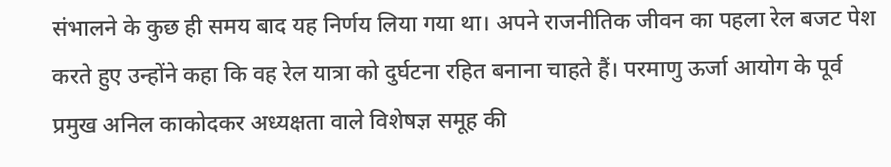संभालने के कुछ ही समय बाद यह निर्णय लिया गया था। अपने राजनीतिक जीवन का पहला रेल बजट पेश करते हुए उन्होंने कहा कि वह रेल यात्रा को दुर्घटना रहित बनाना चाहते हैं। परमाणु ऊर्जा आयोग के पूर्व प्रमुख अनिल काकोदकर अध्यक्षता वाले विशेषज्ञ समूह की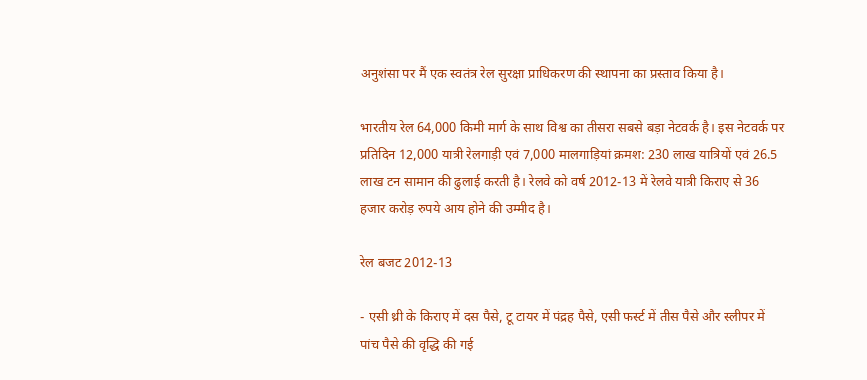अनुशंसा पर मैं एक स्वतंत्र रेल सुरक्षा प्राधिकरण की स्थापना का प्रस्ताव किया है।

भारतीय रेल 64,000 किमी मार्ग के साथ विश्व का तीसरा सबसे बड़ा नेटवर्क है। इस नेटवर्क पर प्रतिदिन 12,000 यात्री रेलगाड़ी एवं 7,000 मालगाड़ियां क्रमश: 230 लाख यात्रियों एवं 26.5 लाख टन सामान की ढुलाई करती है। रेलवे को वर्ष 2012-13 में रेलवे यात्री किराए से 36 हजार करोड़ रुपये आय होने की उम्मीद है।

रेल बजट 2012-13

- एसी थ्री के किराए में दस पैसे, टू टायर में पंद्रह पैसे, एसी फ‌र्स्ट में तीस पैसे और स्लीपर में पांच पैसे की वृद्धि की गई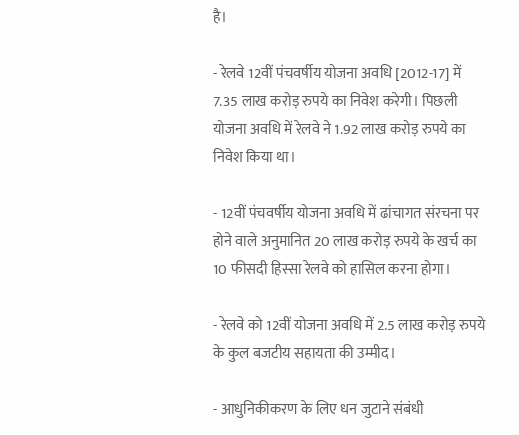है।

- रेलवे 12वीं पंचवर्षीय योजना अवधि [2012-17] में 7.35 लाख करोड़ रुपये का निवेश करेगी। पिछली योजना अवधि में रेलवे ने 1.92 लाख करोड़ रुपये का निवेश किया था।

- 12वीं पंचवर्षीय योजना अवधि में ढांचागत संरचना पर होने वाले अनुमानित 20 लाख करोड़ रुपये के खर्च का 10 फीसदी हिस्सा रेलवे को हासिल करना होगा।

- रेलवे को 12वीं योजना अवधि में 2.5 लाख करोड़ रुपये के कुल बजटीय सहायता की उम्मीद।

- आधुनिकीकरण के लिए धन जुटाने संबंधी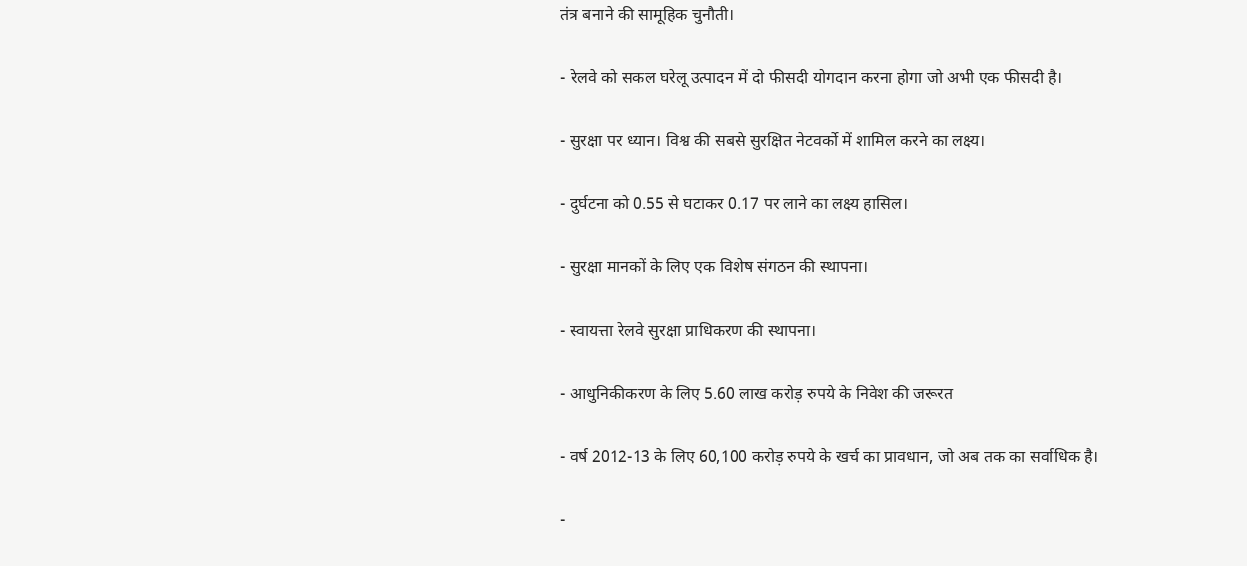तंत्र बनाने की सामूहिक चुनौती।

- रेलवे को सकल घरेलू उत्पादन में दो फीसदी योगदान करना होगा जो अभी एक फीसदी है।

- सुरक्षा पर ध्यान। विश्व की सबसे सुरक्षित नेटवर्को में शामिल करने का लक्ष्य।

- दुर्घटना को 0.55 से घटाकर 0.17 पर लाने का लक्ष्य हासिल।

- सुरक्षा मानकों के लिए एक विशेष संगठन की स्थापना।

- स्वायत्ता रेलवे सुरक्षा प्राधिकरण की स्थापना।

- आधुनिकीकरण के लिए 5.60 लाख करोड़ रुपये के निवेश की जरूरत

- वर्ष 2012-13 के लिए 60,100 करोड़ रुपये के खर्च का प्रावधान, जो अब तक का सर्वाधिक है।

-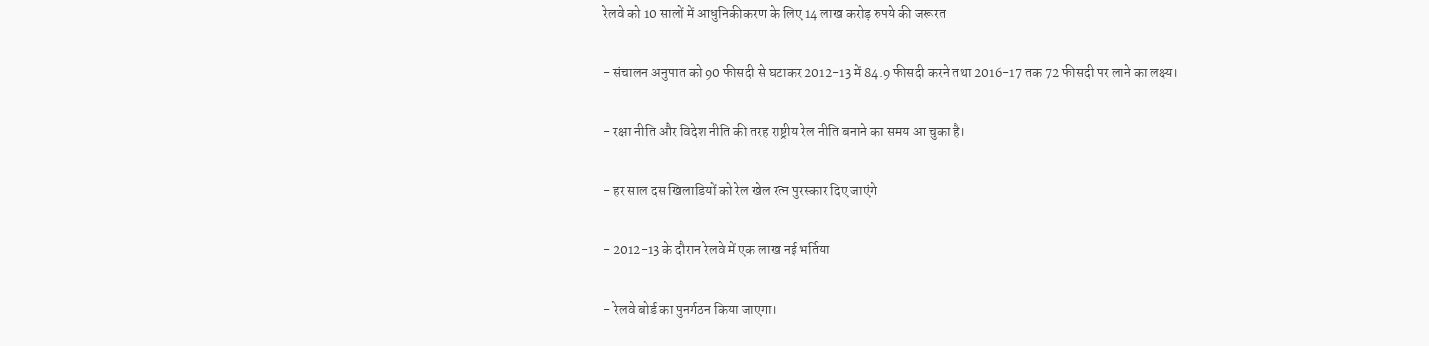रेलवे को 10 सालों में आधुनिकीकरण के लिए 14 लाख करोड़ रुपये की जरूरत

- संचालन अनुपात को 90 फीसदी से घटाकर 2012-13 में 84.9 फीसदी करने तथा 2016-17 तक 72 फीसदी पर लाने का लक्ष्य।

- रक्षा नीति और विदेश नीति की तरह राष्ट्रीय रेल नीति बनाने का समय आ चुका है।

- हर साल दस खिलाडियों को रेल खेल रत्न पुरस्कार दिए जाएंगे

- 2012-13 के दौरान रेलवे में एक लाख नई भर्तिया

- रेलवे बोर्ड का पुनर्गठन किया जाएगा।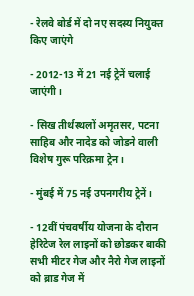- रेलवे बोर्ड में दो नए सदस्य नियुक्त किए जाएंगे

- 2012-13 में 21 नई ट्रेनें चलाई जाएंगी।

- सिख तीर्थस्थलों अमृतसर, पटना साहिब और नादेड को जोडने वाली विशेष गुरू परिक्रमा ट्रेन।

- मुंबई में 75 नई उपनगरीय ट्रेनें।

- 12वीं पंचवर्षीय योजना के दौरान हेरिटेज रेल लाइनों को छोडकर बाकी सभी मीटर गेज और नैरो गेज लाइनों को ब्राड गेज में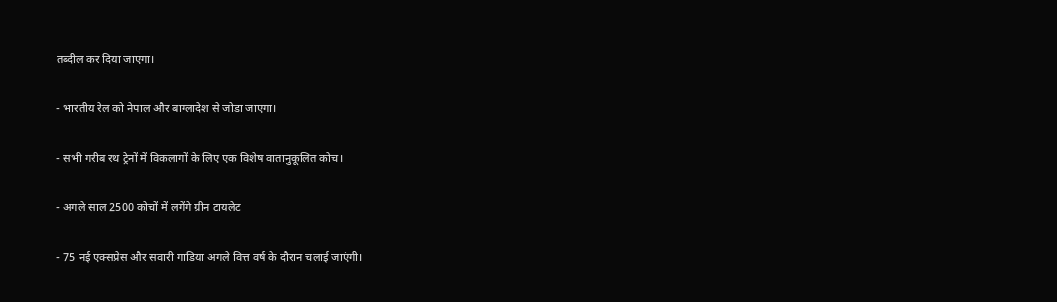तब्दील कर दिया जाएगा।

- भारतीय रेल को नेपाल और बाग्लादेश से जोडा जाएगा।

- सभी गरीब रथ ट्रेनों में विकलागों के लिए एक विशेष वातानुकूलित कोच।

- अगले साल 2500 कोचों में लगेंगे ग्रीन टायलेट

- 75 नई एक्सप्रेस और सवारी गाडिया अगले वित्त वर्ष के दौरान चलाई जाएंगी।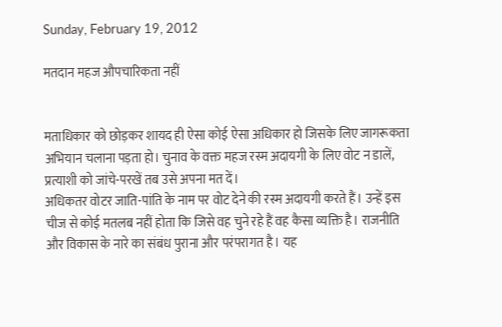Sunday, February 19, 2012

मतदान महज औपचारिकता नहीं


मताधिकार को छोड़कर शायद ही ऐसा कोई ऐसा अधिकार हो जिसके लिए जागरूकता अभियान चलाना पड़ता हो। चुनाव के वक्त महज रस्म अदायगी के लिए वोट न डालें, प्रत्याशी को जांचे-परखें तब उसे अपना मत दें।
अधिकतर वोटर जाति-पांति के नाम पर वोट देने की रस्म अदायगी करते हैं। उन्हें इस चीज से कोई मतलब नहीं होता कि जिसे वह चुने रहे हैं वह कैसा व्यक्ति है। राजनीति और विकास के नारे का संबंध पुराना और परंपरागत है। यह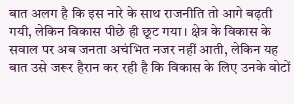बात अलग है कि इस नारे के साथ राजनीति तो आगे बढ़ती गयी, लेकिन विकास पीछे ही छूट गया। क्षेत्र के विकास के सवाल पर अब जनता अचंभित नजर नहीं आती, लेकिन यह बात उसे जरूर हैरान कर रही है कि विकास के लिए उनके वोटों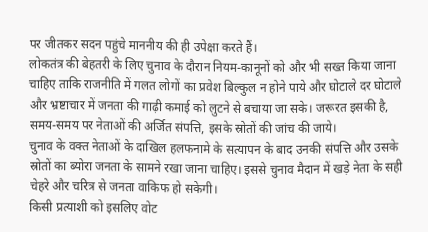पर जीतकर सदन पहुंचे माननीय की ही उपेक्षा करते हैं।
लोकतंत्र की बेहतरी के लिए चुनाव के दौरान नियम-कानूनों को और भी सख्त किया जाना चाहिए ताकि राजनीति में गलत लोगों का प्रवेश बिल्कुल न होने पाये और घोटाले दर घोटाले और भ्रष्टाचार में जनता की गाढ़ी कमाई को लुटने से बचाया जा सके। जरूरत इसकी है, समय-समय पर नेताओं की अर्जित संपत्ति, इसके स्रोतों की जांच की जाये।
चुनाव के वक्त नेताओं के दाखिल हलफनामे के सत्यापन के बाद उनकी संपत्ति और उसके स्रोतों का ब्योरा जनता के सामने रखा जाना चाहिए। इससे चुनाव मैदान में खड़े नेता के सही चेहरे और चरित्र से जनता वाकिफ हो सकेगी।
किसी प्रत्याशी को इसलिए वोट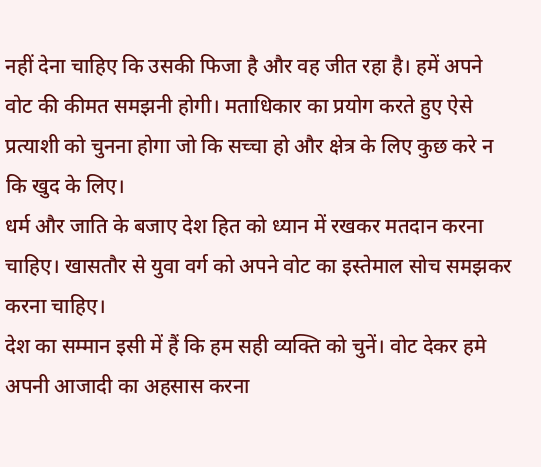नहीं देना चाहिए कि उसकी फिजा है और वह जीत रहा है। हमें अपने वोट की कीमत समझनी होगी। मताधिकार का प्रयोग करते हुए ऐसे प्रत्याशी को चुनना होगा जो कि सच्चा हो और क्षेत्र के लिए कुछ करे न कि खुद के लिए।
धर्म और जाति के बजाए देश हित को ध्यान में रखकर मतदान करना चाहिए। खासतौर से युवा वर्ग को अपने वोट का इस्तेमाल सोच समझकर करना चाहिए।
देश का सम्मान इसी में हैं कि हम सही व्यक्ति को चुनें। वोट देकर हमे अपनी आजादी का अहसास करना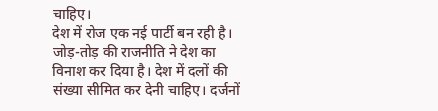चाहिए।
देश में रोज एक नई पार्टी बन रही है। जोड़-तोड़ की राजनीति ने देश का विनाश कर दिया है। देश में दलों की संख्या सीमित कर देनी चाहिए। दर्जनों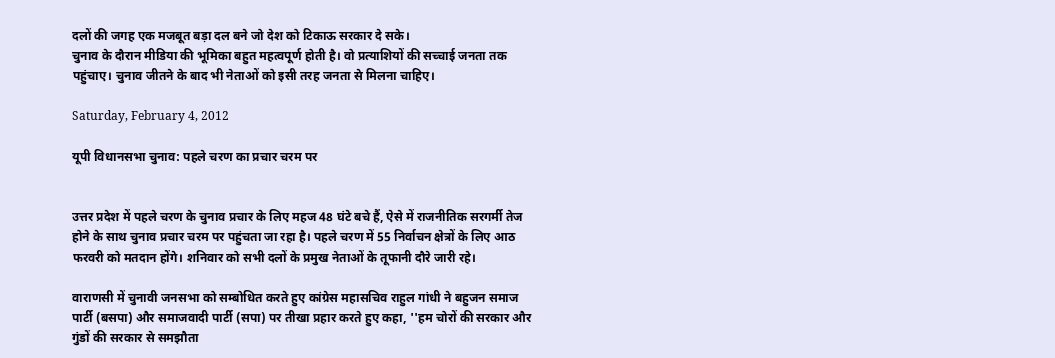दलों की जगह एक मजबूत बड़ा दल बने जो देश को टिकाऊ सरकार दे सके।
चुनाव के दौरान मीडिया की भूमिका बहुत महत्वपूर्ण होती है। वो प्रत्याशियों की सच्चाई जनता तक पहुंचाए। चुनाव जीतने के बाद भी नेताओं को इसी तरह जनता से मिलना चाहिए।

Saturday, February 4, 2012

यूपी विधानसभा चुनाव: पहले चरण का प्रचार चरम पर


उत्तर प्रदेश में पहले चरण के चुनाव प्रचार के लिए महज 48 घंटे बचे हैं, ऐसे में राजनीतिक सरगर्मी तेज होने के साथ चुनाव प्रचार चरम पर पहुंचता जा रहा है। पहले चरण में 55 निर्वाचन क्षेत्रों के लिए आठ फरवरी को मतदान होंगे। शनिवार को सभी दलों के प्रमुख नेताओं के तूफानी दौरे जारी रहे।

वाराणसी में चुनावी जनसभा को सम्बोधित करते हुए कांग्रेस महासचिव राहुल गांधी ने बहुजन समाज पार्टी (बसपा) और समाजवादी पार्टी (सपा) पर तीखा प्रहार करते हुए कहा, ''हम चोरों की सरकार और गुंडों की सरकार से समझौता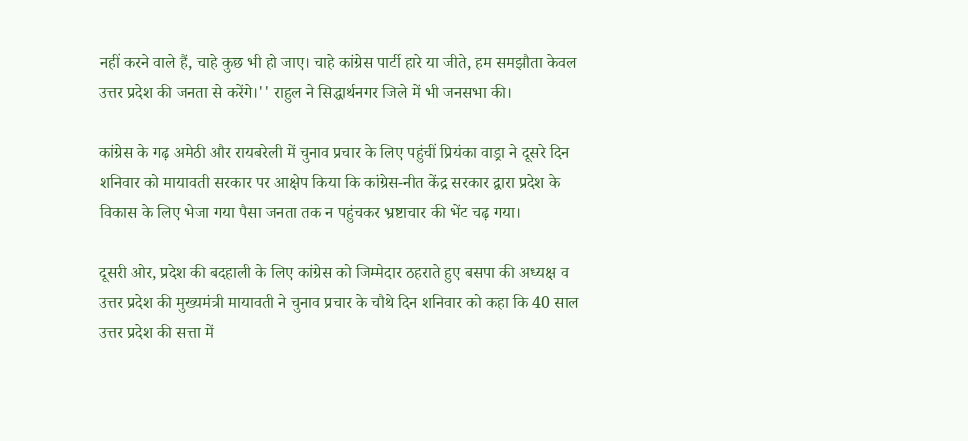नहीं करने वाले हैं, चाहे कुछ भी हो जाए। चाहे कांग्रेस पार्टी हारे या जीते, हम समझौता केवल उत्तर प्रदेश की जनता से करेंगे।'' राहुल ने सिद्धार्थनगर जिले में भी जनसभा की।

कांग्रेस के गढ़ अमेठी और रायबरेली में चुनाव प्रचार के लिए पहुंचीं प्रियंका वाड्रा ने दूसरे दिन शनिवार को मायावती सरकार पर आक्षेप किया कि कांग्रेस-नीत केंद्र सरकार द्वारा प्रदेश के विकास के लिए भेजा गया पैसा जनता तक न पहुंचकर भ्रष्टाचार की भेंट चढ़ गया।

दूसरी ओर, प्रदेश की बदहाली के लिए कांग्रेस को जिम्मेदार ठहराते हुए बसपा की अध्यक्ष व उत्तर प्रदेश की मुख्यमंत्री मायावती ने चुनाव प्रचार के चौथे दिन शनिवार को कहा कि 40 साल उत्तर प्रदेश की सत्ता में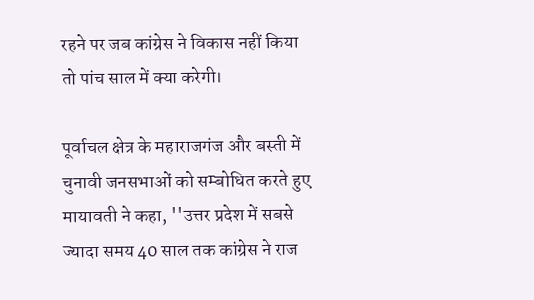रहने पर जब कांग्रेस ने विकास नहीं किया तो पांच साल में क्या करेगी।

पूर्वाचल क्षेत्र के महाराजगंज और बस्ती में चुनावी जनसभाओं को सम्बोधित करते हुए मायावती ने कहा, ''उत्तर प्रदेश में सबसे ज्यादा समय 40 साल तक कांग्रेस ने राज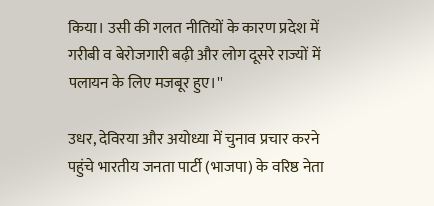किया। उसी की गलत नीतियों के कारण प्रदेश में गरीबी व बेरोजगारी बढ़ी और लोग दूसरे राज्यों में पलायन के लिए मजबूर हुए।''

उधर, देविरया और अयोध्या में चुनाव प्रचार करने पहुंचे भारतीय जनता पार्टी (भाजपा) के वरिष्ठ नेता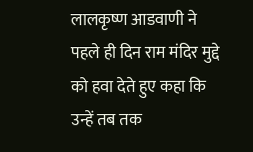लालकृष्ण आडवाणी ने पहले ही दिन राम मंदिर मुद्दे को हवा देते हुए कहा कि उन्हें तब तक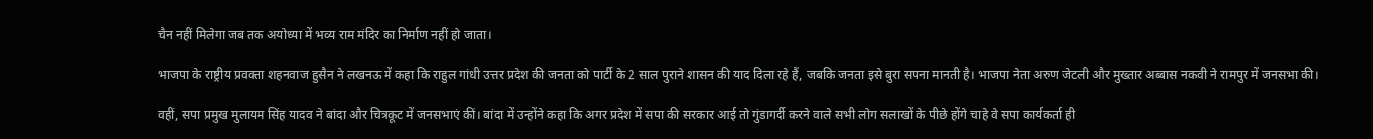चैन नहीं मिलेगा जब तक अयोध्या में भव्य राम मंदिर का निर्माण नहीं हो जाता।

भाजपा के राष्ट्रीय प्रवक्ता शहनवाज हुसैन ने लखनऊ में कहा कि राहुल गांधी उत्तर प्रदेश की जनता को पार्टी के 2 साल पुराने शासन की याद दिला रहे हैं, जबकि जनता इसे बुरा सपना मानती है। भाजपा नेता अरुण जेटली और मुख्तार अब्बास नकवी ने रामपुर में जनसभा की।

वहीं, सपा प्रमुख मुलायम सिंह यादव ने बांदा और चित्रकूट में जनसभाएं कीं। बांदा में उन्होंने कहा कि अगर प्रदेश में सपा की सरकार आई तो गुंडागर्दी करने वाले सभी लोग सलाखों के पीछे होंगे चाहे वे सपा कार्यकर्ता ही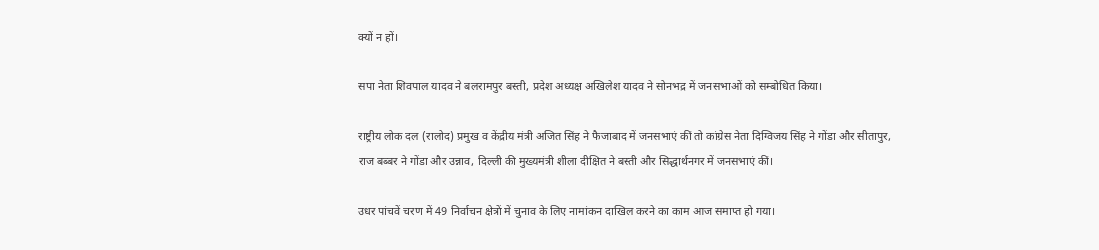क्यों न हों।

सपा नेता शिवपाल यादव ने बलरामपुर बस्ती, प्रदेश अध्यक्ष अखिलेश यादव ने सोनभद्र में जनसभाओं को सम्बोधित किया।

राष्ट्रीय लोक दल (रालोद) प्रमुख व केंद्रीय मंत्री अजित सिंह ने फैजाबाद में जनसभाएं कीं तो कांग्रेस नेता दिग्विजय सिंह ने गोंडा और सीतापुर, राज बब्बर ने गोंडा और उन्नाव, दिल्ली की मुख्यमंत्री शीला दीक्षित ने बस्ती और सिद्धार्थनगर में जनसभाएं कीं।

उधर पांचवें चरण में 49 निर्वाचन क्षेत्रों में चुनाव के लिए नामांकन दाखिल करने का काम आज समाप्त हो गया।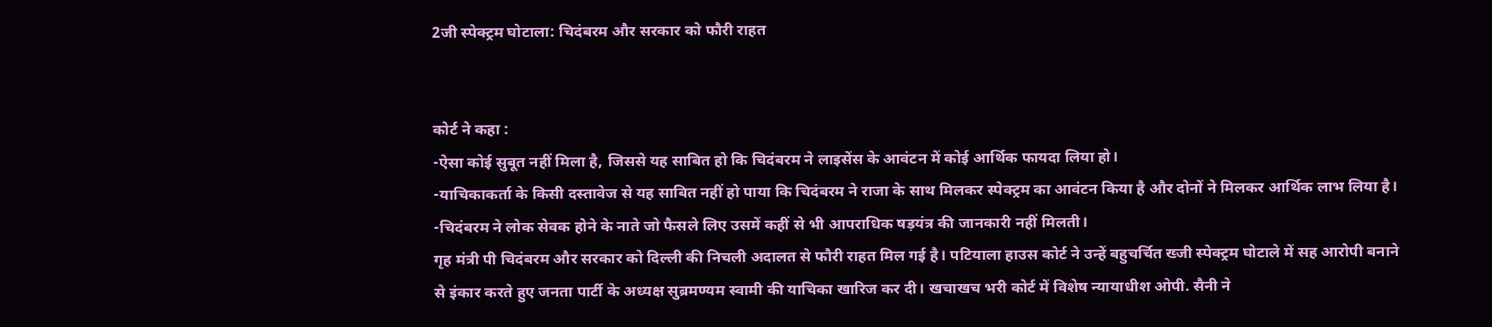2जी स्पेक्ट्रम घोटाला: चिदंबरम और सरकार को फौरी राहत


कोर्ट ने कहा :
-ऐसा कोई सुबूत नहीं मिला है, जिससे यह साबित हो कि चिदंबरम ने लाइसेंस के आवंटन में कोई आर्थिक फायदा लिया हो।
-याचिकाकर्ता के किसी दस्तावेज से यह साबित नहीं हो पाया कि चिदंबरम ने राजा के साथ मिलकर स्पेक्ट्रम का आवंटन किया है और दोनों ने मिलकर आर्थिक लाभ लिया है।
-चिदंबरम ने लोक सेवक होने के नाते जो फैसले लिए उसमें कहीं से भी आपराधिक षड़यंत्र की जानकारी नहीं मिलती।
गृह मंत्री पी चिदंबरम और सरकार को दिल्ली की निचली अदालत से फौरी राहत मिल गई है। पटियाला हाउस कोर्ट ने उन्हें बहुचर्चित ख्जी स्पेक्ट्रम घोटाले में सह आरोपी बनाने से इंकार करते हुए जनता पार्टी के अध्यक्ष सुब्रमण्यम स्वामी की याचिका खारिज कर दी। खचाखच भरी कोर्ट में विशेष न्यायाधीश ओपी. सैनी ने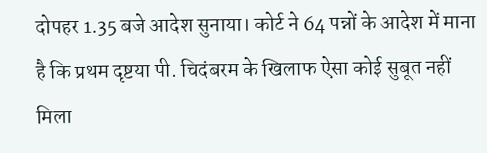दोपहर 1.35 बजे आदेश सुनाया। कोर्ट ने 64 पन्नों के आदेश में माना है कि प्रथम दृष्टया पी. चिदंबरम के खिलाफ ऐसा कोई सुबूत नहीं मिला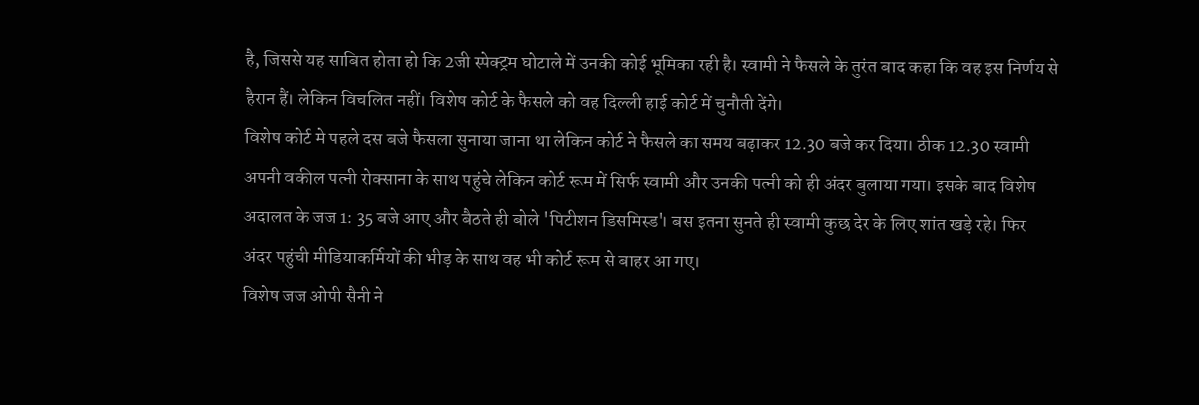है, जिससे यह साबित होता हो कि 2जी स्पेक्ट्रम घोटाले में उनकी कोई भूमिका रही है। स्वामी ने फैसले के तुरंत बाद कहा कि वह इस निर्णय से हैरान हैं। लेकिन विचलित नहीं। विशेष कोर्ट के फैसले को वह दिल्ली हाई कोर्ट में चुनौती देंगे।
विशेष कोर्ट मे पहले दस बजे फैसला सुनाया जाना था लेकिन कोर्ट ने फैसले का समय बढ़ाकर 12.30 बजे कर दिया। ठीक 12.30 स्वामी अपनी वकील पत्नी रोक्साना के साथ पहुंचे लेकिन कोर्ट रूम में सिर्फ स्वामी और उनकी पत्‍‌नी को ही अंदर बुलाया गया। इसके बाद विशेष अदालत के जज 1: 35 बजे आए और बैठते ही बोले 'पिटीशन डिसमिस्ड'। बस इतना सुनते ही स्वामी कुछ देर के लिए शांत खड़े रहे। फिर अंदर पहुंची मीडियाकर्मियों की भीड़ के साथ वह भी कोर्ट रूम से बाहर आ गए।
विशेष जज ओपी सैनी ने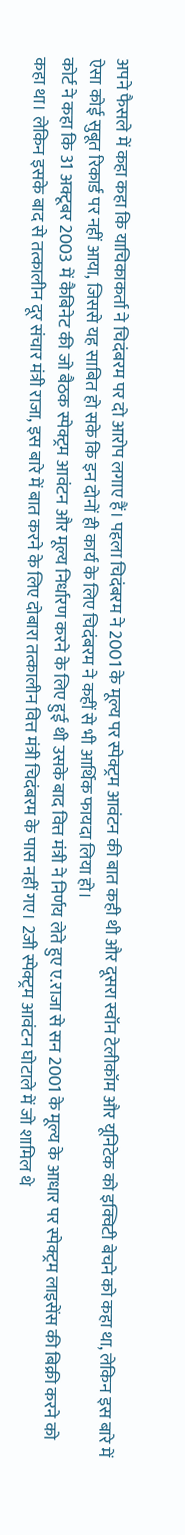अपने फैसले में कहा कहा कि याचिकाकर्ता ने चिदंबरम पर दो आरोप लगाए हैं। पहला चिदंबरम ने 2001 के मूल्य पर स्पेक्ट्रम आवंटन की बात कही थी और दूसरा स्वॉन टेलीकॉम और यूनिटेक को इक्विटी बेचने को कहा था, लेकिन इस बारे में ऐसा कोई सुबूत रिकार्ड पर नहीं आया, जिससे यह साबित हो सके कि इन दोनों ही कार्य के लिए चिदंबरम ने कहीं से भी आर्थिक फायदा लिया हो।
कोर्ट ने कहा कि 31 अक्टूबर 2003 में कैबिनेट की जो बैठक स्पेक्ट्रम आवंटन और मूल्य निर्धारण करने के लिए हुई थी उसके बाद वित्त मंत्री ने निर्णय लेते हुए ए.राजा से सन 2001 के मूल्य के आधार पर स्पेक्ट्रम लाइसेंस की बिक्री करने को कहा था। लेकिन इसके बाद से तत्कालीन दूर संचार मंत्री राजा, इस बारे में बात करने के लिए दोबारा तत्कालीन वित्त मंत्री चिदंबरम के पास नहीं गए। 2जी स्पेक्ट्रम आवंटन घोटाले में जो शामिल थे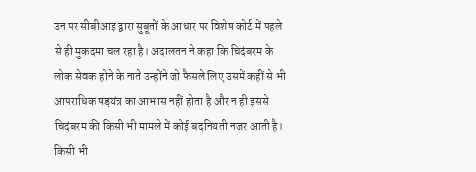उन पर सीबीआइ द्वारा सुबूतों के आधार पर विशेष कोर्ट में पहले से ही मुकदमा चल रहा है। अदालतन ने कहा कि चिदंबरम के लोक सेवक होने के नाते उन्होंने जो फैसले लिए उसमें कहीं से भी आपराधिक षड़यंत्र का आभास नहीं होता है और न ही इससे चिदंबरम की किसी भी मामले में कोई बदनियती नजर आती है।
किसी भी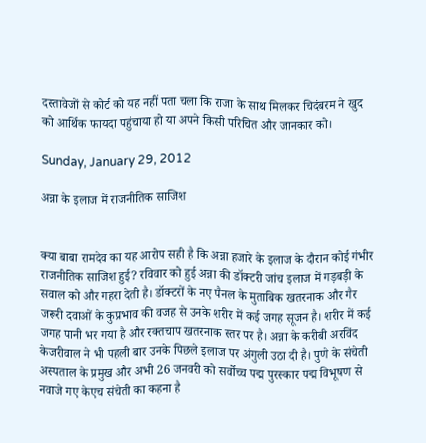दस्तावेजों से कोर्ट को यह नहीं पता चला कि राजा के साथ मिलकर चिदंबरम ने खुद को आर्थिक फायदा पहुंचाया हो या अपने किसी परिचित और जानकार को।

Sunday, January 29, 2012

अन्ना के इलाज में राजनीतिक साजिश


क्या बाबा रामदेव का यह आरोप सही है कि अन्ना हजारे के इलाज के दौरान कोई गंभीर राजनीतिक साजिश हुई? रविवार को हुई अन्ना की डॉक्टरी जांच इलाज में गड़बड़ी के सवाल को और गहरा देती है। डॉक्टरों के नए पैनल के मुताबिक खतरनाक और गैर जरूरी दवाओं के कुप्रभाव की वजह से उनके शरीर में कई जगह सूजन है। शरीर में कई जगह पानी भर गया है और रक्तचाप खतरनाक स्तर पर है। अन्ना के करीबी अरविंद केजरीवाल ने भी पहली बार उनके पिछले इलाज पर अंगुली उठा दी है। पुणे के संचेती अस्पताल के प्रमुख और अभी 26 जनवरी को सर्वोच्च पद्म पुरस्कार पद्म विभूषण से नवाजे गए केएच संचेती का कहना है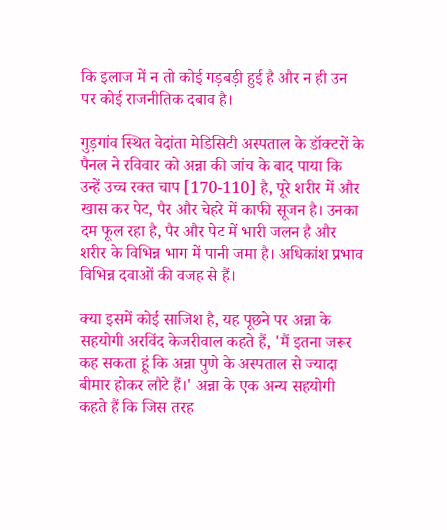कि इलाज में न तो कोई गड़बड़ी हुई है और न ही उन पर कोई राजनीतिक दबाव है।

गुड़गांव स्थित वेदांता मेडिसिटी अस्पताल के डॉक्टरों के पैनल ने रविवार को अन्ना की जांच के बाद पाया कि उन्हें उच्च रक्त चाप [170-110] है, पूरे शरीर में और खास कर पेट, पैर और चेहरे में काफी सूजन है। उनका दम फूल रहा है, पैर और पेट में भारी जलन है और शरीर के विभिन्न भाग में पानी जमा है। अधिकांश प्रभाव विभिन्न दवाओं की वजह से हैं।

क्या इसमें कोई साजिश है, यह पूछने पर अन्ना के सहयोगी अरविंद केजरीवाल कहते हैं, 'मैं इतना जरूर कह सकता हूं कि अन्ना पुणे के अस्पताल से ज्यादा बीमार होकर लौटे हैं।' अन्ना के एक अन्य सहयोगी कहते हैं कि जिस तरह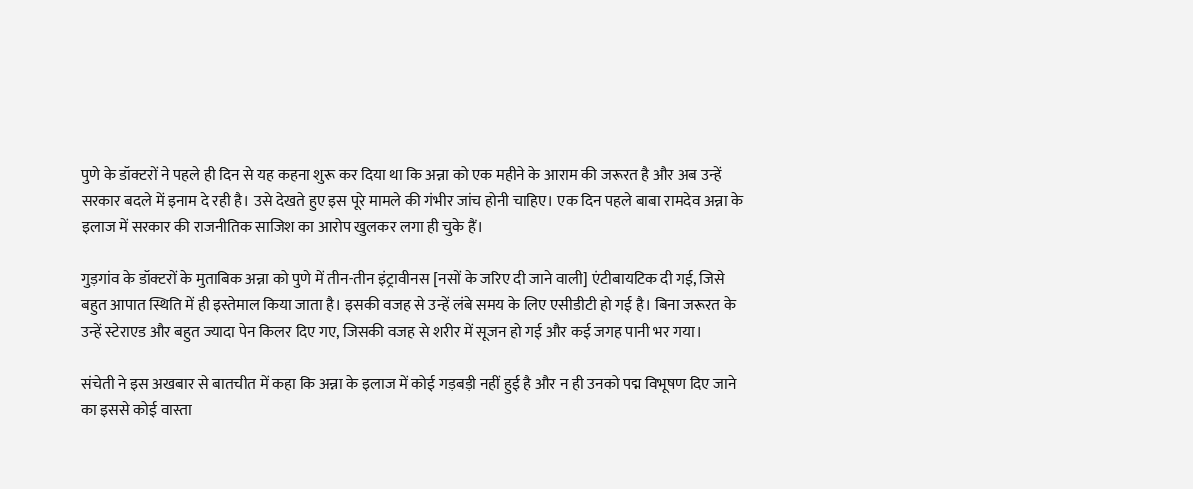पुणे के डॉक्टरों ने पहले ही दिन से यह कहना शुरू कर दिया था कि अन्ना को एक महीने के आराम की जरूरत है और अब उन्हें सरकार बदले में इनाम दे रही है। उसे देखते हुए इस पूरे मामले की गंभीर जांच होनी चाहिए। एक दिन पहले बाबा रामदेव अन्ना के इलाज में सरकार की राजनीतिक साजिश का आरोप खुलकर लगा ही चुके हैं।

गुड़गांव के डॉक्टरों के मुताबिक अन्ना को पुणे में तीन-तीन इंट्रावीनस [नसों के जरिए दी जाने वाली] एंटीबायटिक दी गई, जिसे बहुत आपात स्थिति में ही इस्तेमाल किया जाता है। इसकी वजह से उन्हें लंबे समय के लिए एसीडीटी हो गई है। बिना जरूरत के उन्हें स्टेराएड और बहुत ज्यादा पेन किलर दिए गए, जिसकी वजह से शरीर में सूजन हो गई और कई जगह पानी भर गया।

संचेती ने इस अखबार से बातचीत में कहा कि अन्ना के इलाज में कोई गड़बड़ी नहीं हुई है और न ही उनको पद्म विभूषण दिए जाने का इससे कोई वास्ता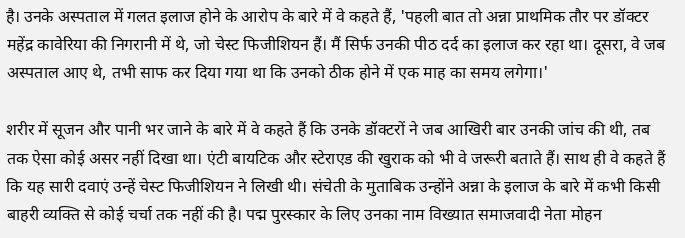है। उनके अस्पताल में गलत इलाज होने के आरोप के बारे में वे कहते हैं, 'पहली बात तो अन्ना प्राथमिक तौर पर डॉक्टर महेंद्र कावेरिया की निगरानी में थे, जो चेस्ट फिजीशियन हैं। मैं सिर्फ उनकी पीठ दर्द का इलाज कर रहा था। दूसरा, वे जब अस्पताल आए थे, तभी साफ कर दिया गया था कि उनको ठीक होने में एक माह का समय लगेगा।'

शरीर में सूजन और पानी भर जाने के बारे में वे कहते हैं कि उनके डॉक्टरों ने जब आखिरी बार उनकी जांच की थी, तब तक ऐसा कोई असर नहीं दिखा था। एंटी बायटिक और स्टेराएड की खुराक को भी वे जरूरी बताते हैं। साथ ही वे कहते हैं कि यह सारी दवाएं उन्हें चेस्ट फिजीशियन ने लिखी थी। संचेती के मुताबिक उन्होंने अन्ना के इलाज के बारे में कभी किसी बाहरी व्यक्ति से कोई चर्चा तक नहीं की है। पद्म पुरस्कार के लिए उनका नाम विख्यात समाजवादी नेता मोहन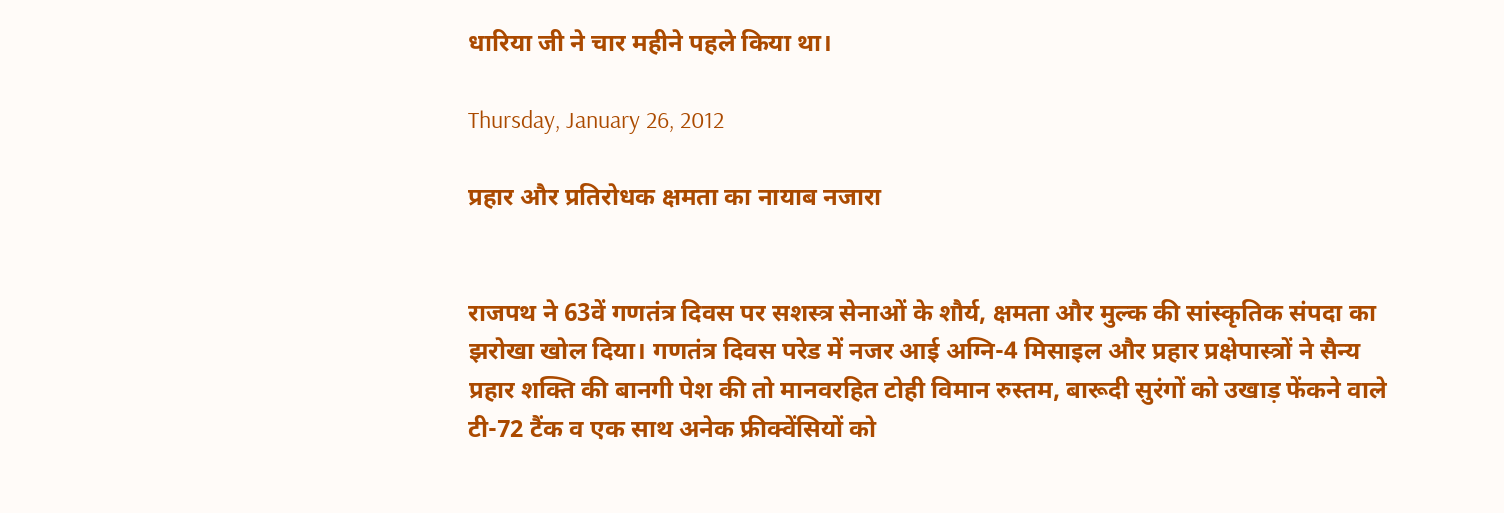धारिया जी ने चार महीने पहले किया था।

Thursday, January 26, 2012

प्रहार और प्रतिरोधक क्षमता का नायाब नजारा


राजपथ ने 63वें गणतंत्र दिवस पर सशस्त्र सेनाओं के शौर्य, क्षमता और मुल्क की सांस्कृतिक संपदा का झरोखा खोल दिया। गणतंत्र दिवस परेड में नजर आई अग्नि-4 मिसाइल और प्रहार प्रक्षेपास्त्रों ने सैन्य प्रहार शक्ति की बानगी पेश की तो मानवरहित टोही विमान रुस्तम, बारूदी सुरंगों को उखाड़ फेंकने वाले टी-72 टैंक व एक साथ अनेक फ्रीक्वेंसियों को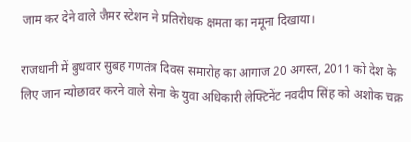जाम कर देने वाले जैमर स्टेशन ने प्रतिरोधक क्षमता का नमूना दिखाया।

राजधानी में बुधवार सुबह गणतंत्र दिवस समारोह का आगाज 20 अगस्त, 2011 को देश के लिए जान न्योछावर करने वाले सेना के युवा अधिकारी लेफ्टिनेंट नवदीप सिंह को अशोक चक्र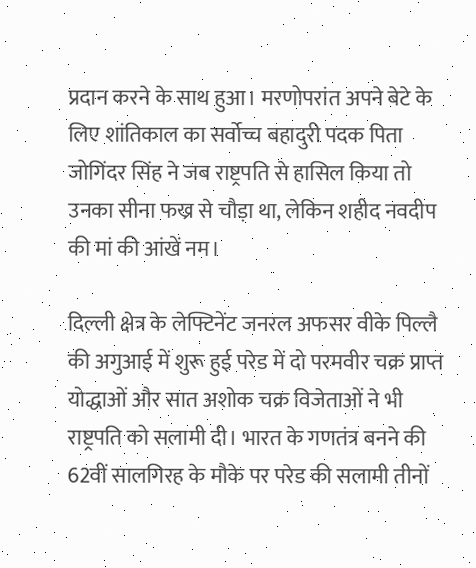प्रदान करने के साथ हुआ। मरणोपरांत अपने बेटे के लिए शांतिकाल का सर्वोच्च बहादुरी पदक पिता जोगिंदर सिंह ने जब राष्ट्रपति से हासिल किया तो उनका सीना फख्र से चौड़ा था, लेकिन शहीद नवदीप की मां की आंखें नम।

दिल्ली क्षेत्र के लेफ्टिनेंट जनरल अफसर वीके पिल्लै की अगुआई में शुरू हुई परेड में दो परमवीर चक्र प्राप्त योद्धाओं और सात अशोक चक्र विजेताओं ने भी राष्ट्रपति को सलामी दी। भारत के गणतंत्र बनने की 62वीं सालगिरह के मौके पर परेड की सलामी तीनों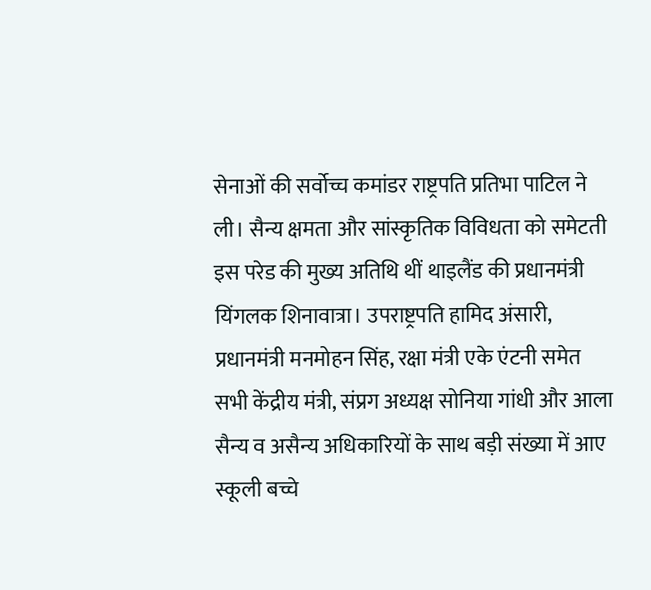सेनाओं की सर्वोच्च कमांडर राष्ट्रपति प्रतिभा पाटिल ने ली। सैन्य क्षमता और सांस्कृतिक विविधता को समेटती इस परेड की मुख्य अतिथि थीं थाइलैंड की प्रधानमंत्री यिंगलक शिनावात्रा। उपराष्ट्रपति हामिद अंसारी, प्रधानमंत्री मनमोहन सिंह, रक्षा मंत्री एके एंटनी समेत सभी केंद्रीय मंत्री, संप्रग अध्यक्ष सोनिया गांधी और आला सैन्य व असैन्य अधिकारियों के साथ बड़ी संख्या में आए स्कूली बच्चे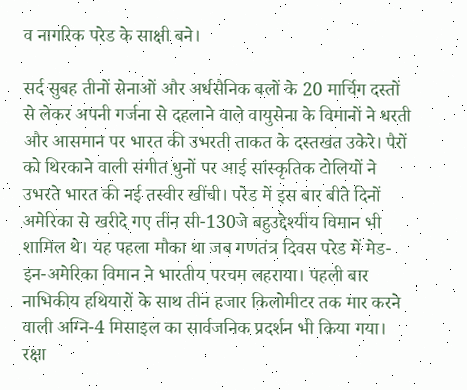व नागरिक परेड के साक्षी बने।

सर्द सुबह तीनों सेनाओं और अर्धसैनिक बलों के 20 मार्चिग दस्तों से लेकर अपनी गर्जना से दहलाने वाले वायुसेना के विमानों ने धरती और आसमान पर भारत की उभरती ताकत के दस्तखत उकेरे। पैरों को थिरकाने वाली संगीत धुनों पर आई सांस्कृतिक टोलियों ने उभरते भारत की नई तस्वीर खींची। परेड में इस बार बीते दिनों अमेरिका से खरीदे गए तीन सी-130जे बहुउद्देश्यीय विमान भी शामिल थे। यह पहला मौका था जब गणतंत्र दिवस परेड में मेड-इन-अमेरिका विमान ने भारतीय परचम लहराया। पहली बार नाभिकीय हथियारों के साथ तीन हजार किलोमीटर तक मार करने वाली अग्नि-4 मिसाइल का सार्वजनिक प्रदर्शन भी किया गया। रक्षा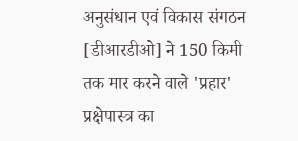अनुसंधान एवं विकास संगठन [डीआरडीओ] ने 150 किमी तक मार करने वाले 'प्रहार' प्रक्षेपास्त्र का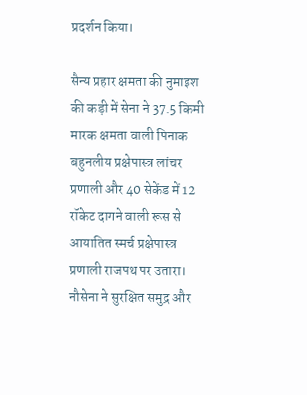प्रदर्शन किया।

सैन्य प्रहार क्षमता की नुमाइश की कड़ी में सेना ने 37.5 किमी मारक क्षमता वाली पिनाक बहुनलीय प्रक्षेपास्त्र लांचर प्रणाली और 40 सेकेंड में 12 रॉकेट दागने वाली रूस से आयातित स्मर्च प्रक्षेपास्त्र प्रणाली राजपथ पर उतारा। नौसेना ने सुरक्षित समुद्र और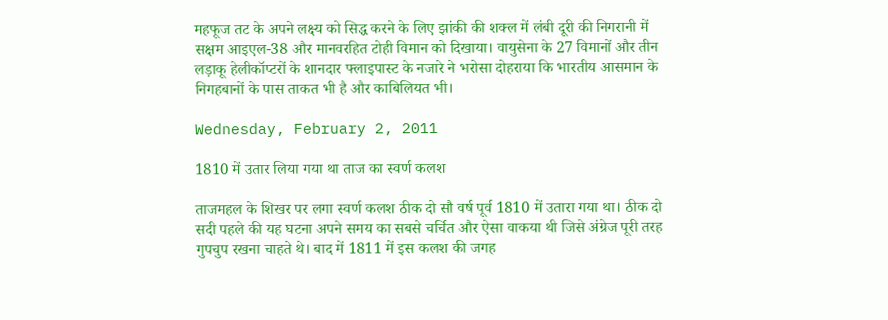महफूज तट के अपने लक्ष्य को सिद्ध करने के लिए झांकी की शक्ल में लंबी दूरी की निगरानी में सक्षम आइएल-38 और मानवरहित टोही विमान को दिखाया। वायुसेना के 27 विमानों और तीन लड़ाकू हेलीकॉप्टरों के शानदार फ्लाइपास्ट के नजारे ने भरोसा दोहराया कि भारतीय आसमान के निगहबानों के पास ताकत भी है और काबिलियत भी।

Wednesday, February 2, 2011

1810 में उतार लिया गया था ताज का स्वर्ण कलश

ताजमहल के शिखर पर लगा स्वर्ण कलश ठीक दो सौ वर्ष पूर्व 1810 में उतारा गया था। ठीक दो सदी पहले की यह घटना अपने समय का सबसे चर्चित और ऐसा वाकया थी जिसे अंग्रेज पूरी तरह गुपचुप रखना चाहते थे। बाद में 1811 में इस कलश की जगह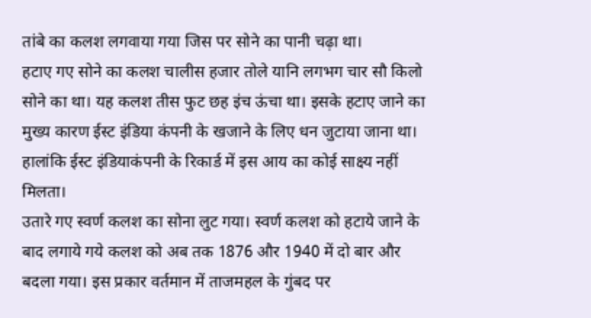तांबे का कलश लगवाया गया जिस पर सोने का पानी चढ़ा था।
हटाए गए सोने का कलश चालीस हजार तोले यानि लगभग चार सौ किलो सोने का था। यह कलश तीस फुट छह इंच ऊंचा था। इसके हटाए जाने का मुख्य कारण ईस्ट इंडिया कंपनी के खजाने के लिए धन जुटाया जाना था। हालांकि ईस्ट इंडियाकंपनी के रिकार्ड में इस आय का कोई साक्ष्य नहीं मिलता।
उतारे गए स्वर्ण कलश का सोना लुट गया। स्वर्ण कलश को हटाये जाने के बाद लगाये गये कलश को अब तक 1876 और 1940 में दो बार और बदला गया। इस प्रकार वर्तमान में ताजमहल के गुंबद पर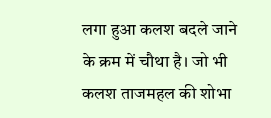लगा हुआ कलश बदले जाने के क्रम में चौथा है। जो भी कलश ताजमहल की शोभा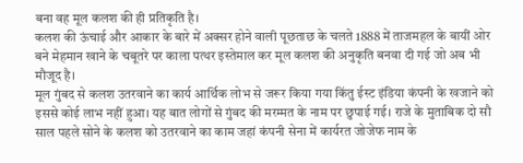बना वह मूल कलश की ही प्रतिकृति है।
कलश की ऊंचाई और आकार के बारे में अक्सर होने वाली पूछताछ के चलते 1888 में ताजमहल के बायीं ओर बने मेहमान खाने के चबूतरे पर काला पत्थर इस्तेमाल कर मूल कलश की अनुकृति बनवा दी गई जो अब भी मौजूद है।
मूल गुंबद से कलश उतरवाने का कार्य आर्थिक लोभ से जरूर किया गया किंतु ईस्ट इंडिया कंपनी के खजाने को इससे कोई लाभ नहीं हुआ। यह बात लोगों से गुंबद की मरम्मत के नाम पर छुपाई गई। राजे के मुताबिक दो सौ साल पहले सोने के कलश को उतरवाने का काम जहां कंपनी सेना में कार्यरत जोजेफ नाम के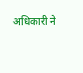अधिकारी ने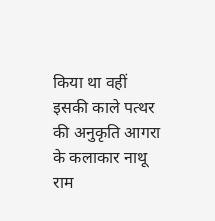किया था वहीं इसकी काले पत्थर की अनुकृति आगरा के कलाकार नाथू राम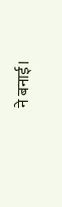ने बनाई।